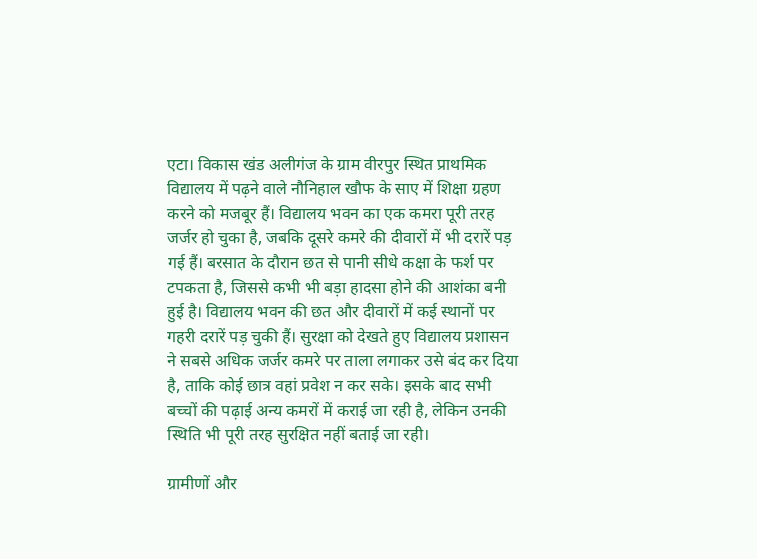एटा। विकास खंड अलीगंज के ग्राम वीरपुर स्थित प्राथमिक विद्यालय में पढ़ने वाले नौनिहाल खौफ के साए में शिक्षा ग्रहण करने को मजबूर हैं। विद्यालय भवन का एक कमरा पूरी तरह जर्जर हो चुका है, जबकि दूसरे कमरे की दीवारों में भी दरारें पड़ गई हैं। बरसात के दौरान छत से पानी सीधे कक्षा के फर्श पर टपकता है, जिससे कभी भी बड़ा हादसा होने की आशंका बनी हुई है। विद्यालय भवन की छत और दीवारों में कई स्थानों पर गहरी दरारें पड़ चुकी हैं। सुरक्षा को देखते हुए विद्यालय प्रशासन ने सबसे अधिक जर्जर कमरे पर ताला लगाकर उसे बंद कर दिया है, ताकि कोई छात्र वहां प्रवेश न कर सके। इसके बाद सभी बच्चों की पढ़ाई अन्य कमरों में कराई जा रही है, लेकिन उनकी स्थिति भी पूरी तरह सुरक्षित नहीं बताई जा रही।

ग्रामीणों और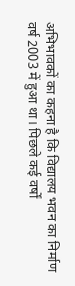अभिभावकों का कहना है कि विद्यालय भवन का निर्माण वर्ष 2003 में हुआ था। पिछले कई वर्षों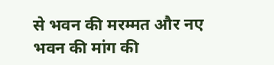से भवन की मरम्मत और नए भवन की मांग की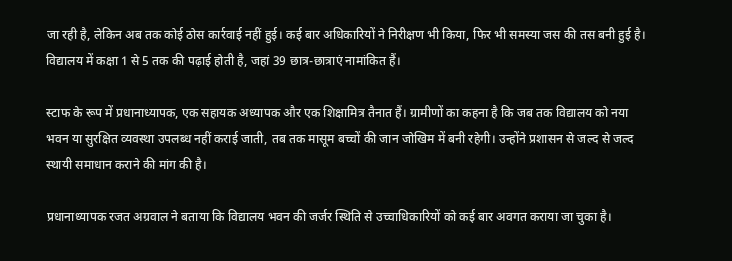जा रही है, लेकिन अब तक कोई ठोस कार्रवाई नहीं हुई। कई बार अधिकारियों ने निरीक्षण भी किया, फिर भी समस्या जस की तस बनी हुई है। विद्यालय में कक्षा 1 से 5 तक की पढ़ाई होती है, जहां 39 छात्र-छात्राएं नामांकित हैं।

स्टाफ के रूप में प्रधानाध्यापक, एक सहायक अध्यापक और एक शिक्षामित्र तैनात हैं। ग्रामीणों का कहना है कि जब तक विद्यालय को नया भवन या सुरक्षित व्यवस्था उपलब्ध नहीं कराई जाती, तब तक मासूम बच्चों की जान जोखिम में बनी रहेगी। उन्होंने प्रशासन से जल्द से जल्द स्थायी समाधान कराने की मांग की है।

प्रधानाध्यापक रजत अग्रवाल ने बताया कि विद्यालय भवन की जर्जर स्थिति से उच्चाधिकारियों को कई बार अवगत कराया जा चुका है।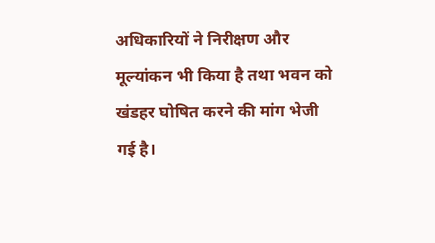अधिकारियों ने निरीक्षण और मूल्यांकन भी किया है तथा भवन को खंडहर घोषित करने की मांग भेजी गई है।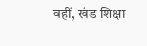वहीं, खंड शिक्षा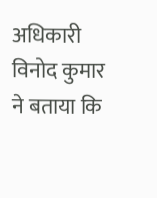अधिकारी विनोद कुमार ने बताया कि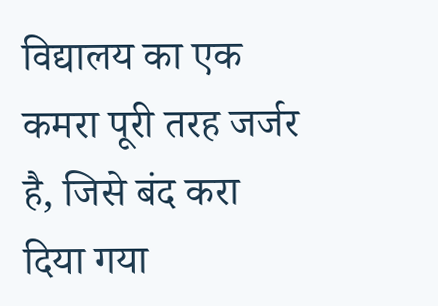विद्यालय का एक कमरा पूरी तरह जर्जर है, जिसे बंद करा दिया गया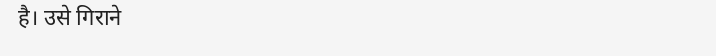है। उसे गिराने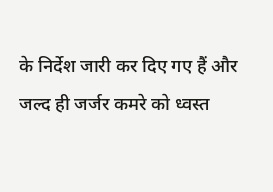के निर्देश जारी कर दिए गए हैं और जल्द ही जर्जर कमरे को ध्वस्त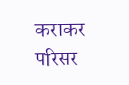कराकर परिसर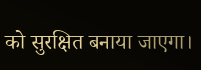को सुरक्षित बनाया जाएगा।